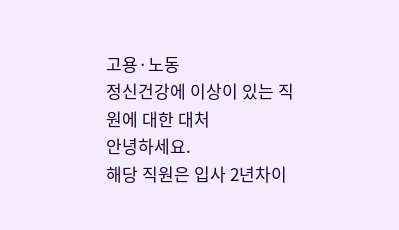고용·노동
정신건강에 이상이 있는 직원에 대한 대처
안녕하세요.
해당 직원은 입사 2년차이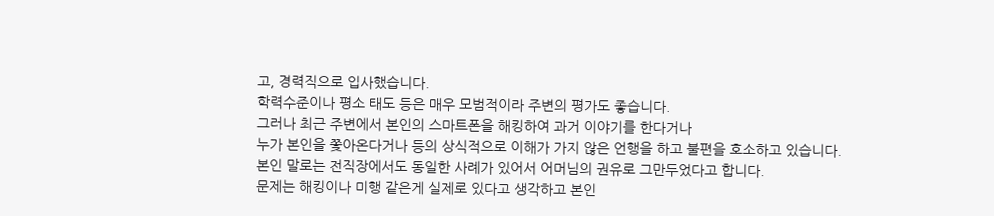고, 경력직으로 입사했습니다.
학력수준이나 평소 태도 등은 매우 모범적이라 주변의 평가도 좋습니다.
그러나 최근 주변에서 본인의 스마트폰을 해킹하여 과거 이야기를 한다거나
누가 본인을 쫓아온다거나 등의 상식적으로 이해가 가지 않은 언행을 하고 불편을 호소하고 있습니다.
본인 말로는 전직장에서도 동일한 사례가 있어서 어머님의 권유로 그만두었다고 합니다.
문제는 해킹이나 미행 같은게 실제로 있다고 생각하고 본인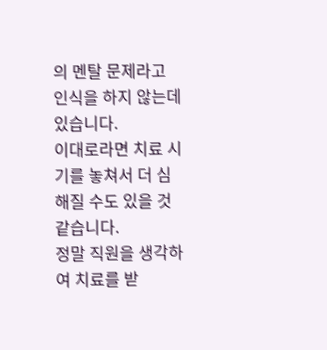의 멘탈 문제라고 인식을 하지 않는데 있습니다.
이대로라면 치료 시기를 놓쳐서 더 심해질 수도 있을 것 같습니다.
정말 직원을 생각하여 치료를 받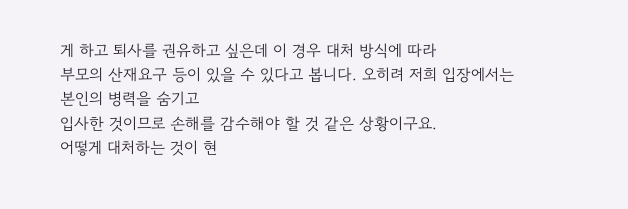게 하고 퇴사를 권유하고 싶은데 이 경우 대처 방식에 따라
부모의 산재요구 등이 있을 수 있다고 봅니다. 오히려 저희 입장에서는 본인의 병력을 숨기고
입사한 것이므로 손해를 감수해야 할 것 같은 상황이구요.
어떻게 대처하는 것이 현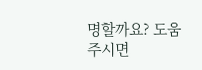명할까요? 도움 주시면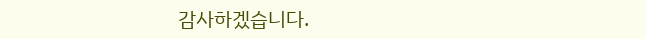감사하겠습니다.